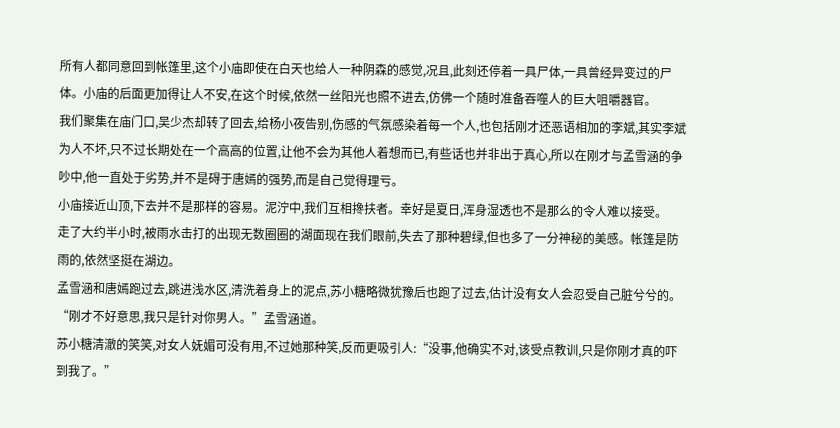所有人都同意回到帐篷里,这个小庙即使在白天也给人一种阴森的感觉,况且,此刻还停着一具尸体,一具曾经异变过的尸体。小庙的后面更加得让人不安,在这个时候,依然一丝阳光也照不进去,仿佛一个随时准备吞噬人的巨大咀嚼器官。
我们聚集在庙门口,吴少杰却转了回去,给杨小夜告别,伤感的气氛感染着每一个人,也包括刚才还恶语相加的李斌,其实李斌为人不坏,只不过长期处在一个高高的位置,让他不会为其他人着想而已,有些话也并非出于真心,所以在刚才与孟雪涵的争吵中,他一直处于劣势,并不是碍于唐嫣的强势,而是自己觉得理亏。
小庙接近山顶,下去并不是那样的容易。泥泞中,我们互相搀扶者。幸好是夏日,浑身湿透也不是那么的令人难以接受。
走了大约半小时,被雨水击打的出现无数圈圈的湖面现在我们眼前,失去了那种碧绿,但也多了一分神秘的美感。帐篷是防雨的,依然坚挺在湖边。
孟雪涵和唐嫣跑过去,跳进浅水区,清洗着身上的泥点,苏小糖略微犹豫后也跑了过去,估计没有女人会忍受自己脏兮兮的。
“刚才不好意思,我只是针对你男人。”孟雪涵道。
苏小糖清澈的笑笑,对女人妩媚可没有用,不过她那种笑,反而更吸引人:“没事,他确实不对,该受点教训,只是你刚才真的吓到我了。”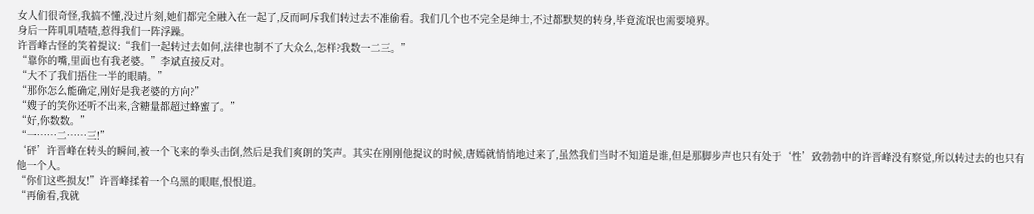女人们很奇怪,我搞不懂,没过片刻,她们都完全融入在一起了,反而呵斥我们转过去不准偷看。我们几个也不完全是绅士,不过都默契的转身,毕竟流氓也需要境界。
身后一阵叽叽喳喳,惹得我们一阵浮躁。
许晋峰古怪的笑着提议:“我们一起转过去如何,法律也制不了大众么,怎样?我数一二三。”
“靠你的嘴,里面也有我老婆。”李斌直接反对。
“大不了我们捂住一半的眼睛。”
“那你怎么能确定,刚好是我老婆的方向?”
“嫂子的笑你还听不出来,含糖量都超过蜂蜜了。”
“好,你数数。”
“一……二……三!”
‘砰’许晋峰在转头的瞬间,被一个飞来的拳头击倒,然后是我们爽朗的笑声。其实在刚刚他提议的时候,唐嫣就悄悄地过来了,虽然我们当时不知道是谁,但是那脚步声也只有处于‘性’致勃勃中的许晋峰没有察觉,所以转过去的也只有他一个人。
“你们这些损友!”许晋峰揉着一个乌黑的眼眶,恨恨道。
“再偷看,我就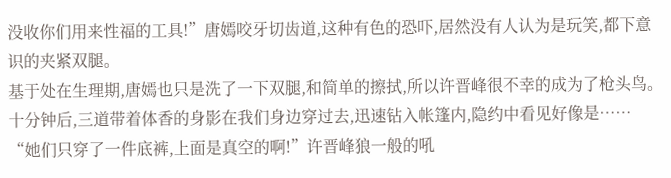没收你们用来性福的工具!”唐嫣咬牙切齿道,这种有色的恐吓,居然没有人认为是玩笑,都下意识的夹紧双腿。
基于处在生理期,唐嫣也只是洗了一下双腿,和简单的擦拭,所以许晋峰很不幸的成为了枪头鸟。
十分钟后,三道带着体香的身影在我们身边穿过去,迅速钻入帐篷内,隐约中看见好像是……
“她们只穿了一件底裤,上面是真空的啊!”许晋峰狼一般的吼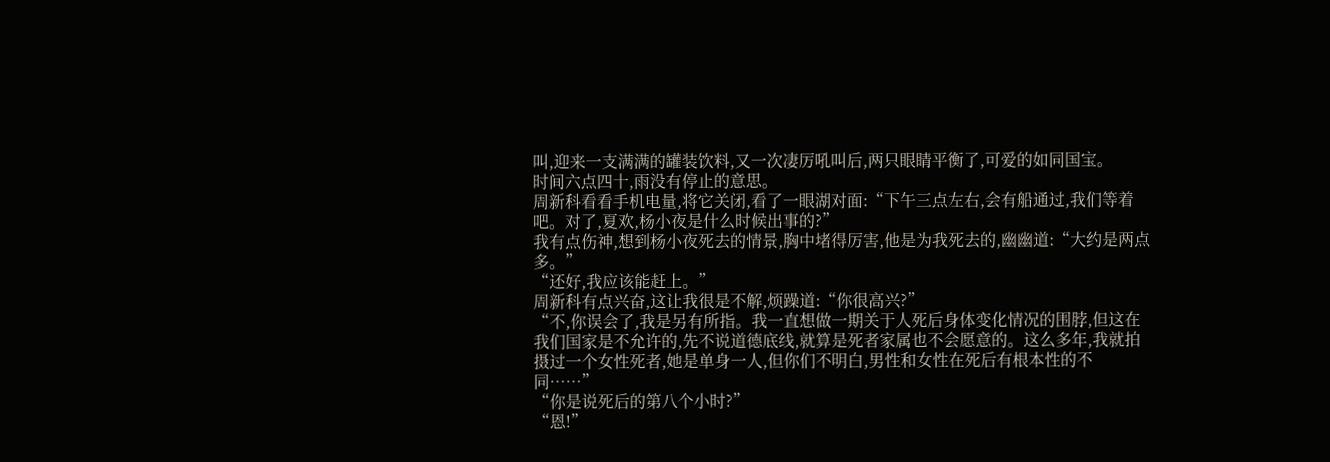叫,迎来一支满满的罐装饮料,又一次凄厉吼叫后,两只眼睛平衡了,可爱的如同国宝。
时间六点四十,雨没有停止的意思。
周新科看看手机电量,将它关闭,看了一眼湖对面:“下午三点左右,会有船通过,我们等着吧。对了,夏欢,杨小夜是什么时候出事的?”
我有点伤神,想到杨小夜死去的情景,胸中堵得厉害,他是为我死去的,幽幽道:“大约是两点多。”
“还好,我应该能赶上。”
周新科有点兴奋,这让我很是不解,烦躁道:“你很高兴?”
“不,你误会了,我是另有所指。我一直想做一期关于人死后身体变化情况的围脖,但这在我们国家是不允许的,先不说道德底线,就算是死者家属也不会愿意的。这么多年,我就拍摄过一个女性死者,她是单身一人,但你们不明白,男性和女性在死后有根本性的不同……”
“你是说死后的第八个小时?”
“恩!”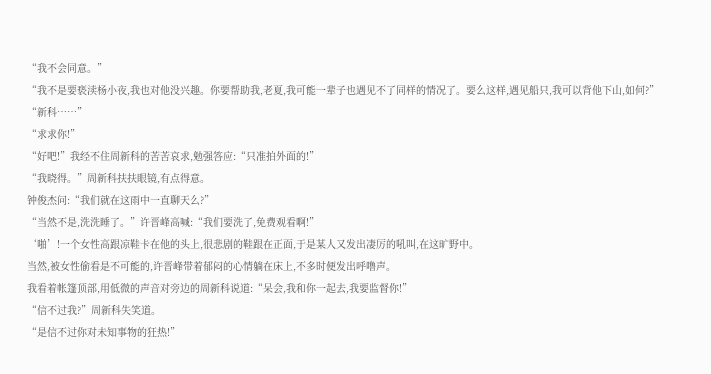“我不会同意。”
“我不是要亵渎杨小夜,我也对他没兴趣。你要帮助我,老夏,我可能一辈子也遇见不了同样的情况了。要么这样,遇见船只,我可以背他下山,如何?”
“新科……”
“求求你!”
“好吧!”我经不住周新科的苦苦哀求,勉强答应:“只准拍外面的!”
“我晓得。”周新科扶扶眼镜,有点得意。
钟俊杰问:“我们就在这雨中一直聊天么?”
“当然不是,洗洗睡了。”许晋峰高喊:“我们要洗了,免费观看啊!”
‘啪’!一个女性高跟凉鞋卡在他的头上,很悲剧的鞋跟在正面,于是某人又发出凄厉的吼叫,在这旷野中。
当然,被女性偷看是不可能的,许晋峰带着郁闷的心情躺在床上,不多时便发出呼噜声。
我看着帐篷顶部,用低微的声音对旁边的周新科说道:“呆会,我和你一起去,我要监督你!”
“信不过我?”周新科失笑道。
“是信不过你对未知事物的狂热!”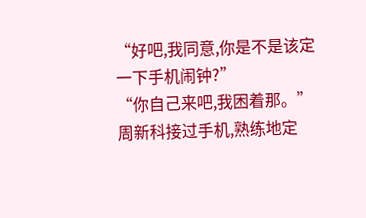“好吧,我同意,你是不是该定一下手机闹钟?”
“你自己来吧,我困着那。”
周新科接过手机,熟练地定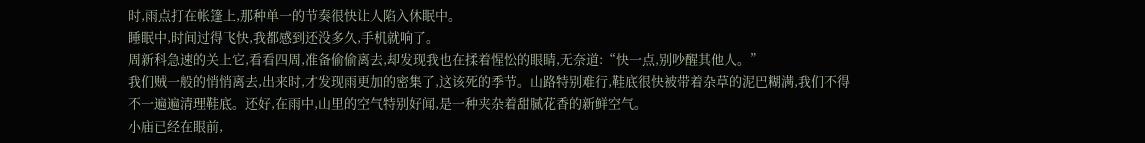时,雨点打在帐篷上,那种单一的节奏很快让人陷入休眠中。
睡眠中,时间过得飞快,我都感到还没多久,手机就响了。
周新科急速的关上它,看看四周,准备偷偷离去,却发现我也在揉着惺忪的眼睛,无奈道:“快一点,别吵醒其他人。”
我们贼一般的悄悄离去,出来时,才发现雨更加的密集了,这该死的季节。山路特别难行,鞋底很快被带着杂草的泥巴糊满,我们不得不一遍遍清理鞋底。还好,在雨中,山里的空气特别好闻,是一种夹杂着甜腻花香的新鲜空气。
小庙已经在眼前,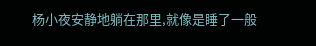杨小夜安静地躺在那里,就像是睡了一般